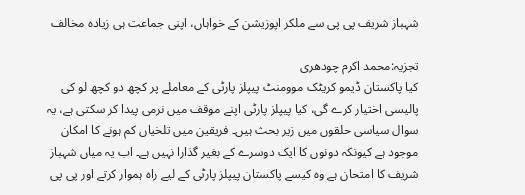شہباز شریف پی پی سے ملکر اپوزیشن کے خواہاں، اپنی جماعت ہی زیادہ مخالف

تجزیہ:محمد اکرم چودھری
کیا پاکستان ڈیمو کریٹک موومنٹ پیپلز پارٹی کے معاملے پر کچھ دو کچھ لو کی پالیسی اختیار کرے گی، کیا پیپلز پارٹی اپنے موقف میں نرمی پیدا کر سکتی ہے، یہ سوال سیاسی حلقوں میں زیر بحث ہیں۔ فریقین میں تلخیاں کم ہونے کا امکان موجود ہے کیونکہ دونوں کا ایک دوسرے کے بغیر گذارا نہیں ہے۔ اب یہ میاں شہباز شریف کا امتحان ہے وہ کیسے پاکستان پیپلز پارٹی کے لیے راہ ہموار کرتے اور پی پی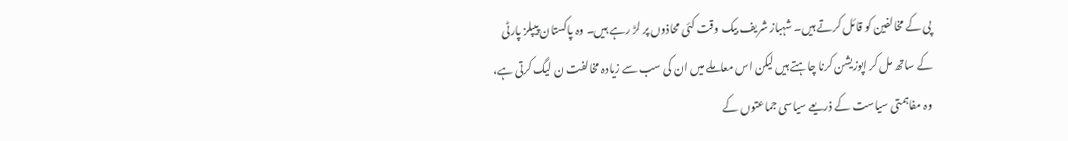پی کے مخالفین کو قائل کرتے ہیں۔ شہباز شریف بیک وقت کئی محاذوں پر لڑ رہے ہیں۔ وہ پاکستان پیپلز پارٹی کے ساتھ مل کر اپوزیشن کرنا چاہتے ہیں لیکن اس معاملے میں ان کی سب سے زیادہ مخالفت ن لیگ کرتی ہے، وہ مفاہمتی سیاست کے ذریعے سیاسی جماعتوں کے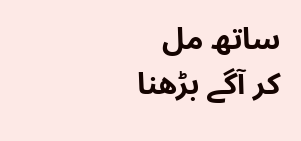ساتھ مل کر آگے بڑھنا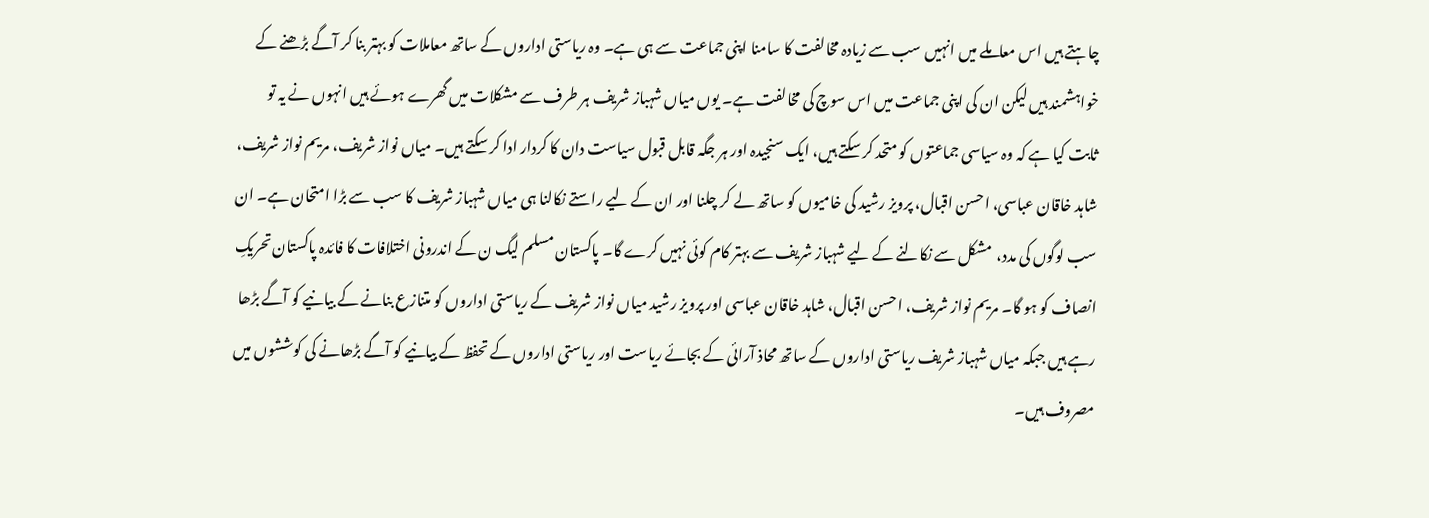چاہتے ہیں اس معاملے میں انہیں سب سے زیادہ مخالفت کا سامنا اپنی جماعت سے ہی ہے۔ وہ ریاستی اداروں کے ساتھ معاملات کو بہتر بنا کر آگے بڑھنے کے خواہشمند ہیں لیکن ان کی اپنی جماعت میں اس سوچ کی مخالفت ہے۔ یوں میاں شہباز شریف ہر طرف سے مشکلات میں گھرے ہوئے ہیں انہوں نے یہ تو ثابت کیا ہے کہ وہ سیاسی جماعتوں کو متحد کر سکتے ہیں، ایک سنجیدہ اور ہر جگہ قابل قبول سیاست دان کا کردار ادا کر سکتے ہیں۔ میاں نواز شریف، مریم نواز شریف، شاہد خاقان عباسی، احسن اقبال، پرویز رشید کی خامیوں کو ساتھ لے کر چلنا اور ان کے لیے راستے نکالنا ہی میاں شہباز شریف کا سب سے بڑا امتحان ہے۔ ان سب لوگوں کی مدد،  مشکل سے نکالنے کے لیے شہباز شریف سے بہتر کام کوئی نہیں کرے گا۔ پاکستان مسلم لیگ ن کے اندرونی اختلافات کا فائدہ پاکستان تحریکِ انصاف کو ہو گا۔ مریم نواز شریف، احسن اقبال، شاہد خاقان عباسی اور پرویز رشید میاں نواز شریف کے ریاستی اداروں کو متنازع بنانے کے بیانیے کو آگے بڑھا رہے ہیں جبکہ میاں شہباز شریف ریاستی اداروں کے ساتھ محاذ آرائی کے بجائے ریاست اور ریاستی اداروں کے تحفظ کے بیانیے کو آگے بڑھانے کی کوششوں میں مصروف ہیں۔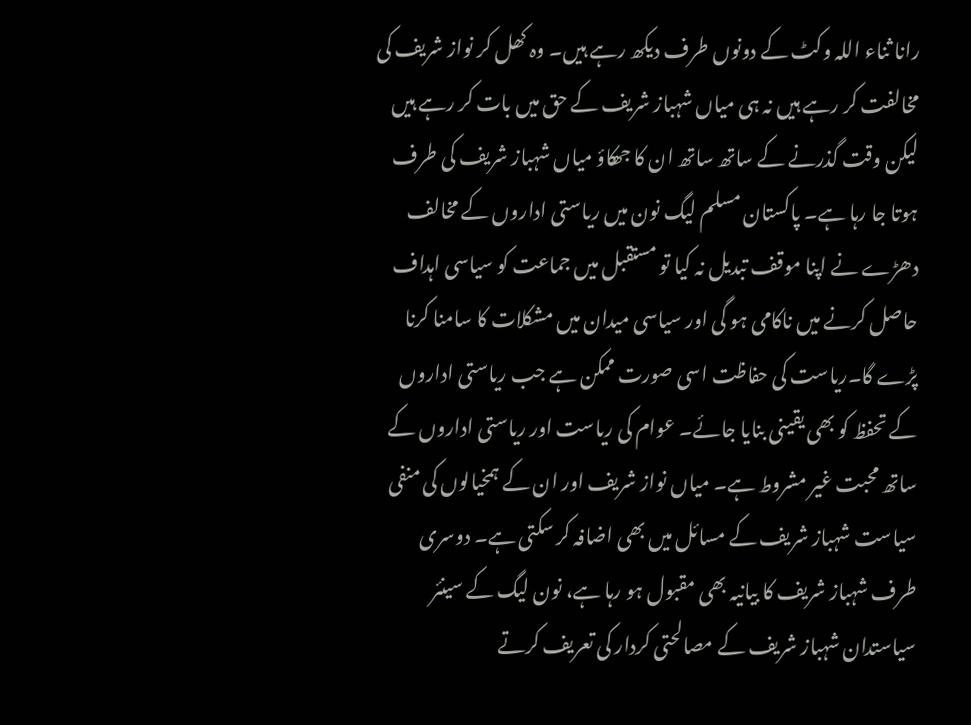رانا ثناء اللہ وکٹ کے دونوں طرف دیکھ رہے ہیں۔ وہ کھل کر نواز شریف کی مخالفت کر رہے ہیں نہ ہی میاں شہباز شریف کے حق میں بات کر رہے ہیں لیکن وقت گذرنے کے ساتھ ساتھ ان کا جھکاؤ میاں شہباز شریف کی طرف ہوتا جا رہا ہے۔ پاکستان مسلم لیگ نون میں ریاستی اداروں کے مخالف دھڑے نے اپنا موقف تبدیل نہ کیا تو مستقبل میں جماعت کو سیاسی اہداف حاصل کرنے میں ناکامی ہو گی اور سیاسی میدان میں مشکلات کا سامنا کرنا پڑے گا۔ریاست کی حفاظت اسی صورت ممکن ہے جب ریاستی اداروں کے تحفظ کو بھی یقینی بنایا جائے۔ عوام کی ریاست اور ریاستی اداروں کے ساتھ محبت غیر مشروط ہے۔ میاں نواز شریف اور ان کے ہمخیالوں کی منفی سیاست شہباز شریف کے مسائل میں بھی اضافہ کر سکتی ہے۔ دوسری طرف شہباز شریف کا بیانیہ بھی مقبول ہو رہا ہے، نون لیگ کے سینئر سیاستدان شہباز شریف کے مصالحتی کردار کی تعریف کرتے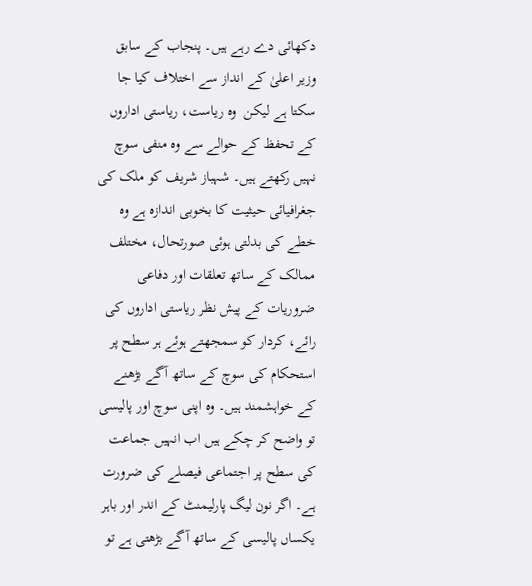دکھائی دے رہے ہیں۔ پنجاب کے سابق وزیر اعلیٰ کے انداز سے اختلاف کیا جا سکتا ہے لیکن  وہ ریاست، ریاستی اداروں کے تحفظ کے حوالے سے وہ منفی سوچ نہیں رکھتے ہیں۔ شہباز شریف کو ملک کی جغرافیائی حیثیت کا بخوبی اندازہ ہے وہ خطے کی بدلتی ہوئی صورتحال، مختلف ممالک کے ساتھ تعلقات اور دفاعی ضروریات کے پیش نظر ریاستی اداروں کی رائے، کردار کو سمجھتے ہوئے ہر سطح پر استحکام کی سوچ کے ساتھ آگے بڑھنے کے خواہشمند ہیں۔ وہ اپنی سوچ اور پالیسی تو واضح کر چکے ہیں اب انہیں جماعت کی سطح پر اجتماعی فیصلے کی ضرورت ہے۔ اگر نون لیگ پارلیمنٹ کے اندر اور باہر یکساں پالیسی کے ساتھ آگے بڑھتی ہے تو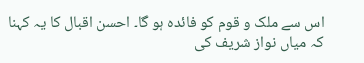اس سے ملک و قوم کو فائدہ ہو گا۔ احسن اقبال کا یہ کہنا کہ میاں نواز شریف کی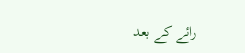رائے کے بعد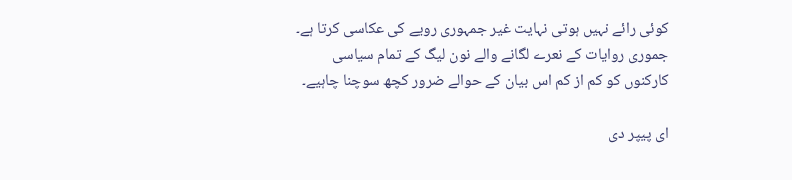کوئی رائے نہیں ہوتی نہایت غیر جمہوری رویے کی عکاسی کرتا ہے۔ جموری روایات کے نعرے لگانے والے نون لیگ کے تمام سیاسی کارکنوں کو کم از کم اس بیان کے حوالے ضرور کچھ سوچنا چاہیے۔

ای پیپر دی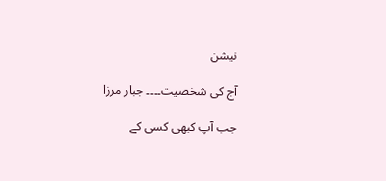نیشن

آج کی شخصیت۔۔۔۔ جبار مرزا

جب آپ کبھی کسی کے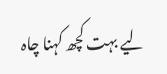لیے بہت کچھ کہنا چاہ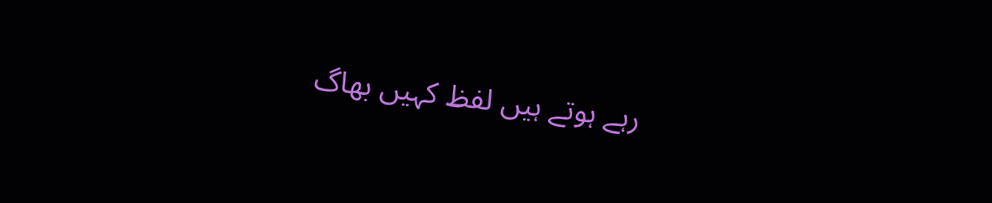رہے ہوتے ہیں لفظ کہیں بھاگ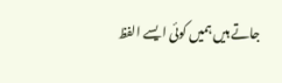جاتے ہیں ہمیں کوئی ایسے الفظ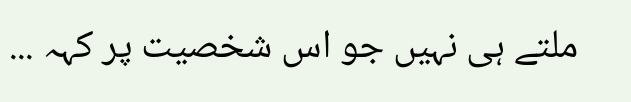ملتے ہی نہیں جو اس شخصیت پر کہہ ...